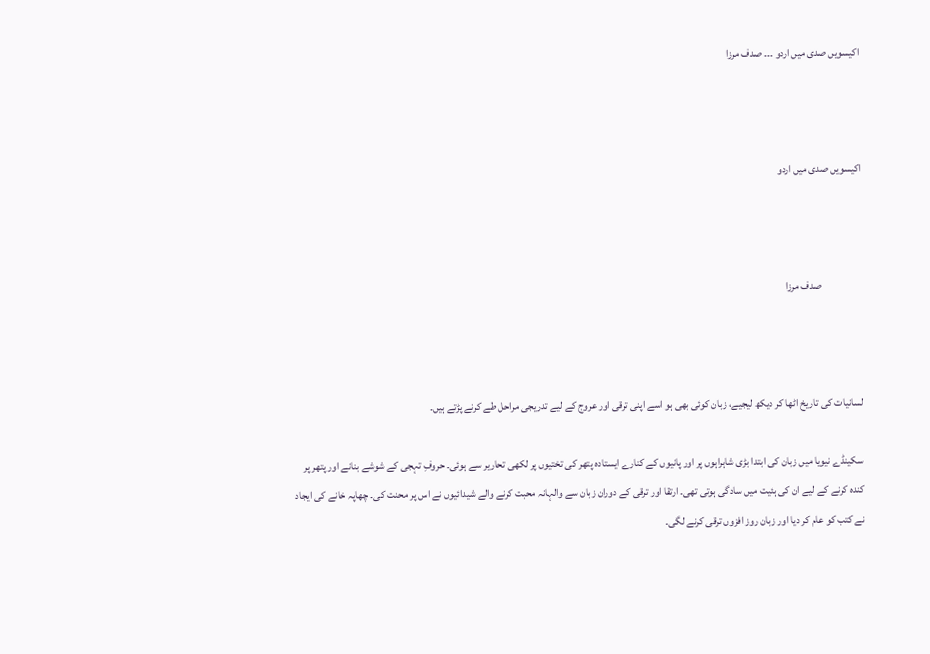اکیسویں صدی میں اردو ۔۔۔ صدف مرزا



اکیسویں صدی میں اردو



                   صدف مرزا



لسانیات کی تاریخ اٹھا کر دیکھ لیجیے، زبان کوئی بھی ہو اسے اپنی ترقی اور عروج کے لیے تدریجی مراحل طے کرنے پڑتے ہیں۔

سکینڈے نیویا میں زبان کی ابتدا بڑی شاہراہوں پر اور پانیوں کے کنارے ایستادہ پتھر کی تختیوں پر لکھی تحاریر سے ہوئی۔ حروفِ تہجی کے شوشے بنانے اور پتھر پر کندہ کرنے کے لیے ان کی ہئیت میں سادگی ہوتی تھی۔ ارتقا اور ترقی کے دوران زبان سے والہانہ محبت کرنے والے شیدائیوں نے اس پر محنت کی۔ چھاپہ خانے کی ایجاد نے کتب کو عام کر دیا اور زبان روز افزوں ترقی کرنے لگی۔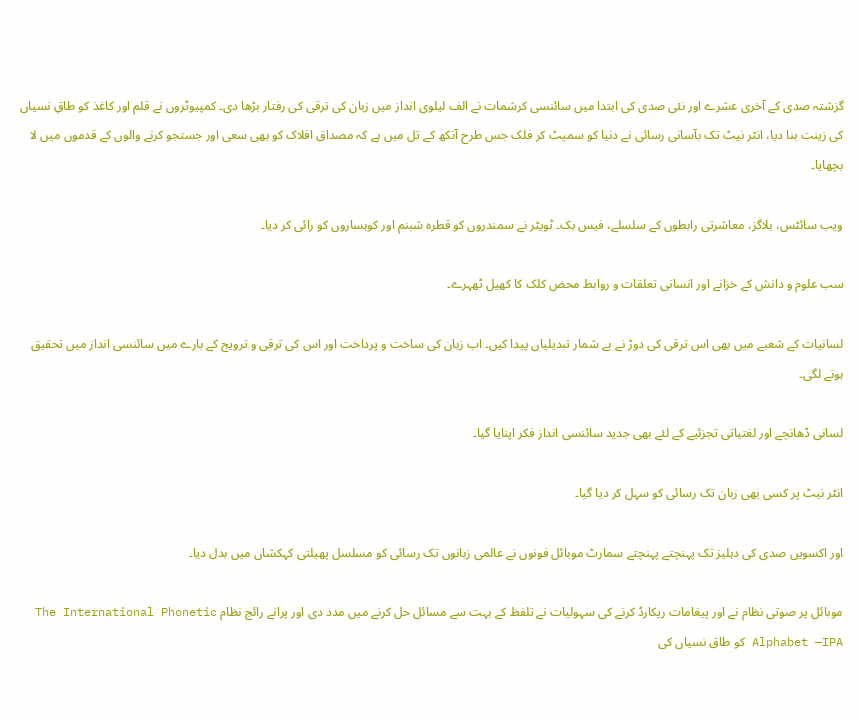گزشتہ صدی کے آخری عشرے اور نئی صدی کی ابتدا میں سائنسی کرشمات نے الف لیلوی انداز میں زبان کی ترقی کی رفتار بڑھا دی۔ کمپیوٹروں نے قلم اور کاغذ کو طاقِ نسیاں کی زینت بنا دیا، انٹر نیٹ تک بآسانی رسائی نے دنیا کو سمیٹ کر فلک جس طرح آنکھ کے تل میں ہے کہ مصداق افلاک کو بھی سعی اور جستجو کرنے والوں کے قدموں میں لا بچھایا۔

ویب سائٹس، بلاگز، معاشرتی رابطوں کے سلسلے، فیس بک۔ ٹویٹر نے سمندروں کو قطرہ شبنم اور کوہساروں کو رائی کر دیا۔

سب علوم و دانش کے خزانے اور انسانی تعلقات و روابط محض کلک کا کھیل ٹھہرے۔

لسانیات کے شعبے میں بھی اس ترقی کی دوڑ نے بے شمار تبدیلیاں پیدا کیں۔ اب زبان کی ساخت و پرداخت اور اس کی ترقی و ترویج کے بارے میں سائنسی انداز میں تحقیق ہونے لگی۔

لسانی ڈھانچے اور لغتیاتی تجزئیے کے لئے بھی جدید سائنسی انداز فکر اپنایا گیا۔

انٹر نیٹ پر کسی بھی زبان تک رسائی کو سہل کر دیا گیا۔

اور اکسویں صدی کی دہلیز تک پہنچتے پہنچتے سمارٹ موبائل فونوں نے عالمی زبانوں تک رسائی کو مسلسل پھیلتی کہکشاں میں بدل دیا۔

موبائل پر صوتی نظام نے اور پیغامات ریکارڈ کرنے کی سہولیات نے تلفظ کے بہت سے مسائل حل کرنے میں مدد دی اور پرانے رائج نظام The International Phonetic Alphabet —IPA کو طاق نسیاں کی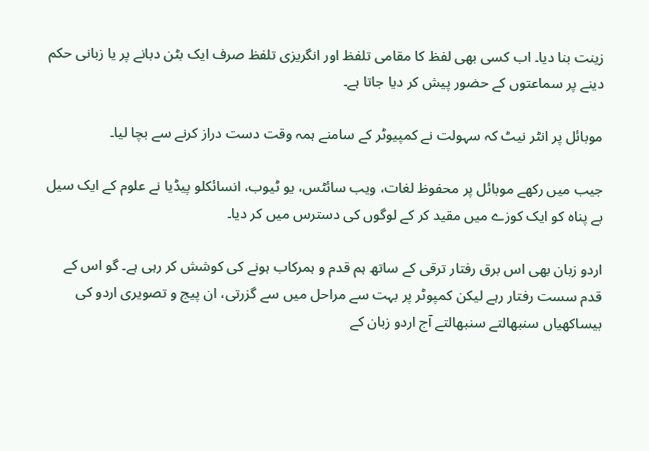زینت بنا دیا۔ اب کسی بھی لفظ کا مقامی تلفظ اور انگریزی تلفظ صرف ایک بٹن دبانے پر یا زبانی حکم دینے پر سماعتوں کے حضور پیش کر دیا جاتا ہے۔

موبائل پر انٹر نیٹ کہ سہولت نے کمپیوٹر کے سامنے ہمہ وقت دست دراز کرنے سے بچا لیا۔

جیب میں رکھے موبائل پر محفوظ لغات، ویب سائٹس، یو ٹیوب، انسائکلو پیڈیا نے علوم کے ایک سیل بے پناہ کو ایک کوزے میں مقید کر کے لوگوں کی دسترس میں کر دیا۔

اردو زبان بھی اس برق رفتار ترقی کے ساتھ ہم قدم و ہمرکاب ہونے کی کوشش کر رہی ہے۔ گو اس کے قدم سست رفتار رہے لیکن کمپوٹر پر بہت سے مراحل میں سے گزرتی، ان پیج و تصویری اردو کی بیساکھیاں سنبھالتے سنبھالتے آج اردو زبان کے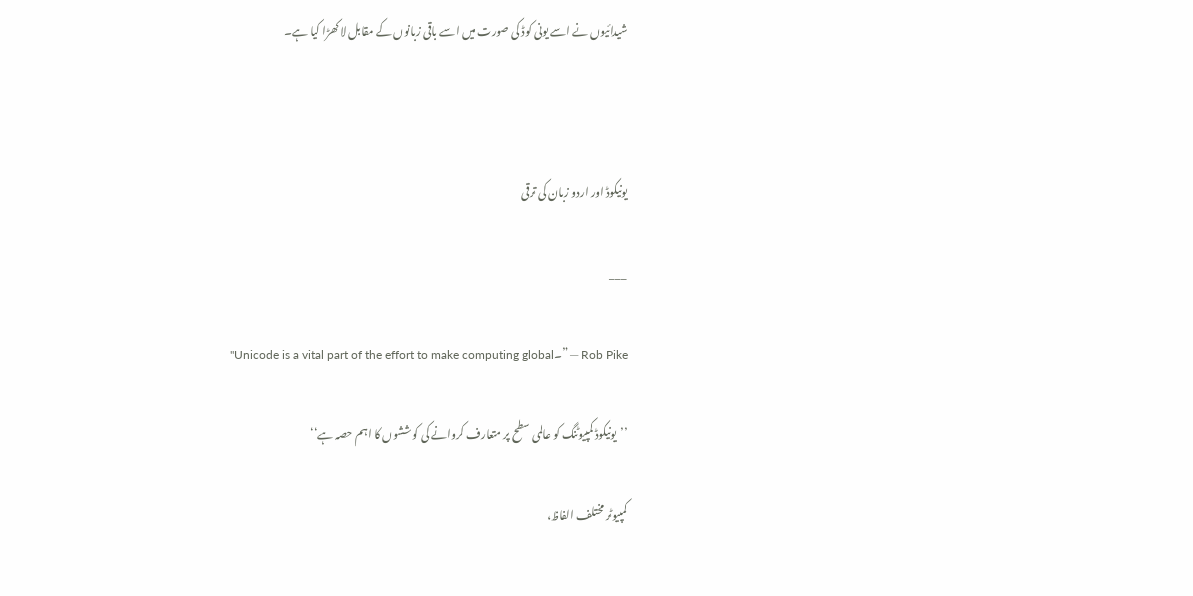شیدائیوں نے اسے یونی کوڈ کی صورت میں اسے باقی زبانوں کے مقابل لا کھڑا کیا ہے۔



یونیکوڈ اور اردو زبان کی ترقی

___

"Unicode is a vital part of the effort to make computing global۔” — Rob Pike

’’یونیکوڈ کمپیوٹنگ کو عالمی سطح پر متعارف کروانے کی کوششوں کا اہم حصہ ہے‘‘

کمپیوٹر مختلف الفاظ،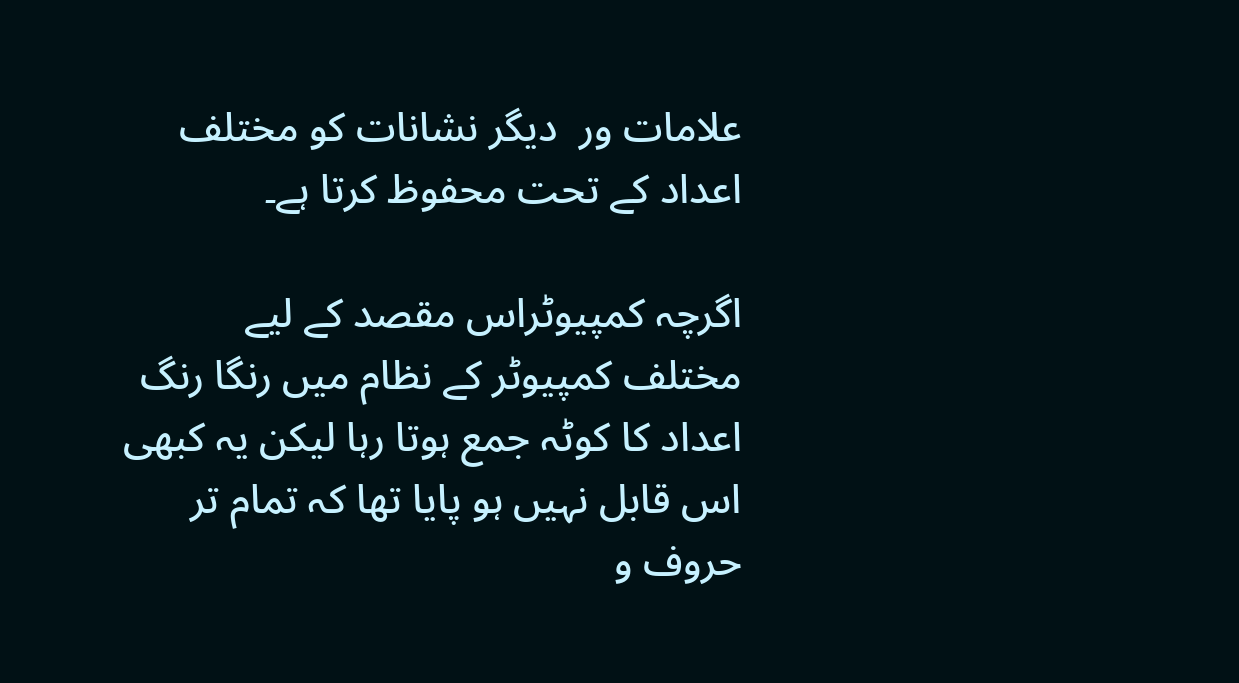علامات ور  دیگر نشانات کو مختلف اعداد کے تحت محفوظ کرتا ہے۔

اگرچہ کمپیوٹراس مقصد کے لیے  مختلف کمپیوٹر کے نظام میں رنگا رنگ اعداد کا کوٹہ جمع ہوتا رہا لیکن یہ کبھی اس قابل نہیں ہو پایا تھا کہ تمام تر  حروف و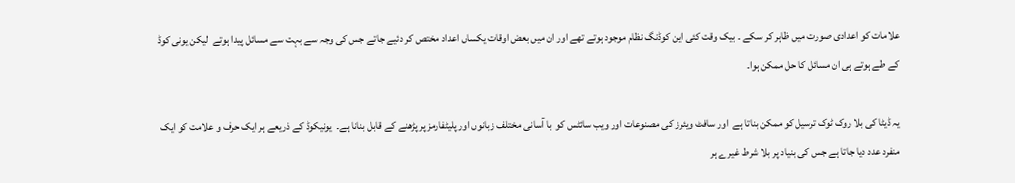علامات کو اعدادی صورت میں ظاہر کر سکے ۔ بیک وقت کئی این کوڈنگ نظام موجود ہوتے تھے اور ان میں بعض اوقات یکساں اعداد مختص کر دئیے جاتے جس کی وجہ سے بہت سے مسائل پیدا ہوتے  لیکن یونی کوڈ کے طے ہوتے ہی ان مسائل کا حل ممکن ہوا۔

یہ ڈیٹا کی بلا روک ٹوک ترسیل کو ممکن بناتا ہے  اور سافٹ ویئرز کی مصنوعات اور ویب سائٹس کو  با آسانی مختلف زبانوں اور پلیٹفارمز پر پڑھنے کے قابل بنانا ہے۔  یونیکوڈ کے ذریعے ہر ایک حرف و علامت کو ایک منفرد عدد دیا جاتا ہے جس کی بنیاد پر بلا شرط غیرے ہر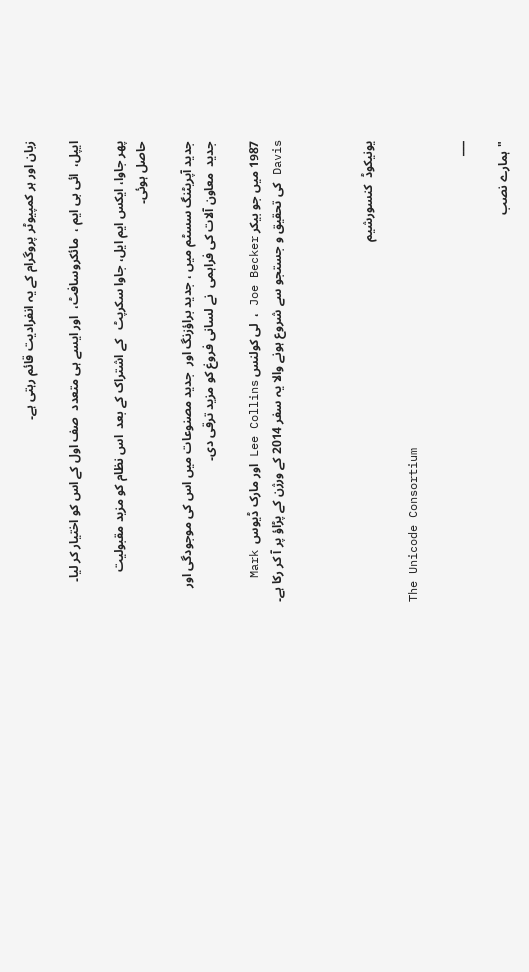زبان اور ہر کمپیوٹر پروگرام کے یہ انفرادیت قائم رہتی ہے۔

ایپل،  ائی بی ایم ،  مائکروسافٹ،  اور ایسے ہی متعدد  صف اول کے اس کو اختیار کر لیا۔

پھر جاوا، ایکس ایم ایل، جاوا سکرپٹ   کے اشتراک کے بعد  اس نظام کو مزید مقبولیت حاصل ہوئی۔

جدید آپریٹنگ سسٹم میں ، جدید براؤزنگ اور  جدید مصنوعات میں اس کی موجودگی اور جدید  معاون آلات کی فراہمی  نے لسانی فروغ کو مزید ترقی دی۔

1987 میں جو بیکر Joe Becker ،  لی کولنس Lee Collins اور مارک ڈیوس  Mark Davis کی تحقیق و جستجو سے شروع ہونے والا یہ سفر 2014 کے ورژن کے پڑاؤ پر آ کر رکا ہے۔



یونیکوڈ  کنسورشیم

The Unicode Consortium

___

"ہمارے نصب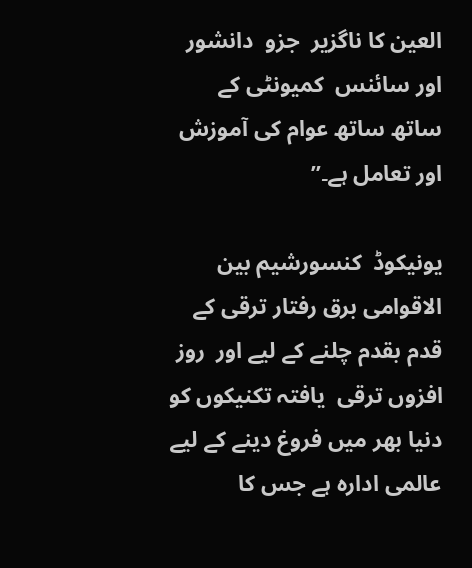العین کا ناگزیر  جزو  دانشور  اور سائنس  کمیونٹی کے ساتھ ساتھ عوام کی آموزش اور تعامل ہے۔”

یونیکوڈ  کنسورشیم بین الاقوامی برق رفتار ترقی کے قدم بقدم چلنے کے لیے اور  روز افزوں ترقی  یافتہ تکنیکوں کو دنیا بھر میں فروغ دینے کے لیے عالمی ادارہ ہے جس کا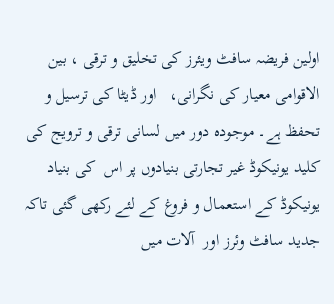اولین فریضہ سافٹ ویئرز کی تخلیق و ترقی ، بین الاقوامی معیار کی نگرانی،   اور ڈیٹا کی ترسیل و تحفظ ہے۔ موجودہ دور میں لسانی ترقی و ترویج کی کلید یونیکوڈ غیر تجارتی بنیادوں پر اس  کی بنیاد یونیکوڈ کے استعمال و فروغ کے لئے رکھی گئی تاکہ جدید سافٹ وئرز اور  آلات میں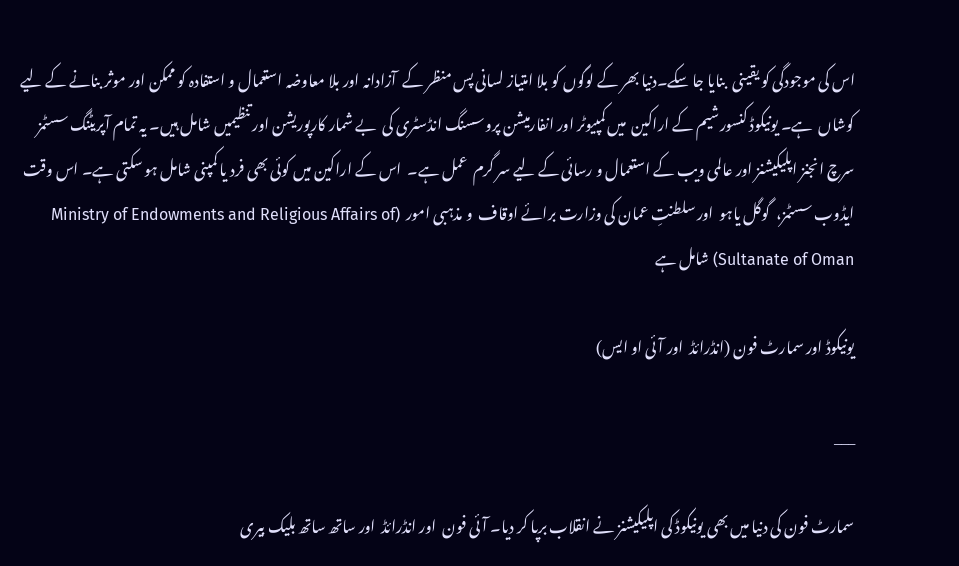اس کی موجودگی کو یقینی  بنایا جا سکے۔دنیا بھر کے لوگوں کو بلا امتیاز لسانی پس منظر کے  آزادانہ اور بلا معاوضہ استعمال و استفادہ کو ممکن اور موثر بنانے کے لیے کوشاں  ہے۔ یونیکوڈ کنسورشیم کے اراکین  میں کمپیوٹر اور انفارمیشن پروسسنگ انڈسٹری کی  بے شمار کارپوریشن اور تنظیمیں شامل ہیں۔ یہ تمام آپریٹنگ سسٹمز  سرچ انجنز اپلیکیشنز اور عالمی ویب کے استعمال و رسائی کے لیے سر گرم  عمل ہے۔  اس کے اراکین میں کوئی بھی فرد یا کمپنی شامل ہو سکتی ہے۔ اس وقت ایڈوب سسٹمز،  گوگل یاہو  اور سلطنتِ عمان کی وزارت برائے اوقاف  و مذہبی امور  (Ministry of Endowments and Religious Affairs of Sultanate of Oman) شامل ہے

یونیکوڈ اور سمارٹ فون (انڈرائڈ  اور آئی او ایس)

___

سمارٹ فون کی دنیا میں بھی یونیکوڈ کی اپلیکیشنز نے انقلاب برپا کر دیا۔ آئی فون  اور انڈرائڈ  اور ساتھ ساتھ بلیک بیری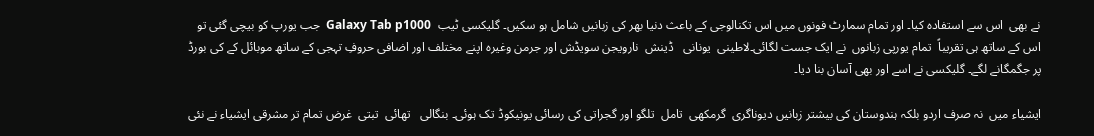نے بھی  اس سے استفادہ کیا۔ اور تمام سمارٹ فونوں میں اس تکنالوجی کے باعث دنیا بھر کی زبانیں شامل ہو سکیں۔ گلیکسی ٹیب  Galaxy Tab p1000  جب یورپ کو بیچی گئی تو اس کے ساتھ ہی تقریباً  تمام یورپی زبانوں  نے ایک جست لگائی۔لاطینی  یونانی   ڈینش  نارویجن سویڈش اور جرمن وغیرہ اپنے مختلف اور اضافی حروفِ تہجی کے ساتھ موبائل کے کی بورڈ پر جگمگانے لگے۔ گلیکسی نے اسے اور بھی آسان بنا دیا۔

ایشیاء میں  نہ صرف اردو بلکہ ہندوستان کی بیشتر زبانیں دیوناگری  گرمکھی  تامل  تلگو اور گجراتی کی رسائی یونیکوڈ تک ہوئی۔ بنگالی   تھائی  تبتی  غرض تمام تر مشرقی ایشیاء نے نئی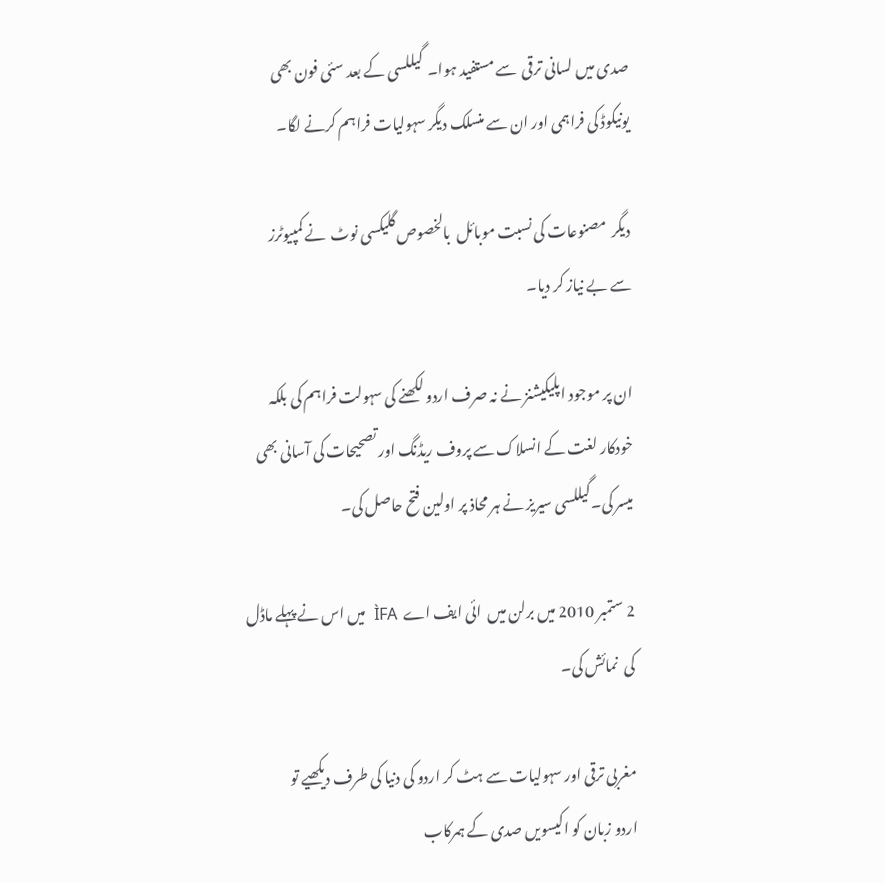صدی میں لسانی ترقی  سے مستفید ہوا۔  گیللسی کے بعد سئی فون بھی یونیکوڈ کی فراہمی اور ان سے منسلک دیگر سہولیات فراہم کرنے لگا۔

دیگر  مصنوعات کی نسبت موبائل  بالخصوص گلیکسی نوٹ  نے کمپیوٹرز سے بے نیاز کر دیا۔

ان پر موجود اپلیکیشنز نے نہ صرف اردو لکھنے کی سہولت فراہم کی بلکہ خودکار لغت کے انسلاک سے پروف ریڈنگ اور تصحیحات کی آسانی بھی میسر کی۔گیللسی سیریز نے ہر محاذ پر اولین فتح حاصل کی۔

2 ستمبر 2010 میں برلن میں  ائی ایف اے  ÌFA  میں اس نے پہلے ماڈل کی  نمائش کی۔

مغربی ترقی اور سہولیات سے ہٹ کر اردو کی دنیا کی طرف دیکھیے تو         اردو زبان کو اکیسویں صدی کے ہمرکاب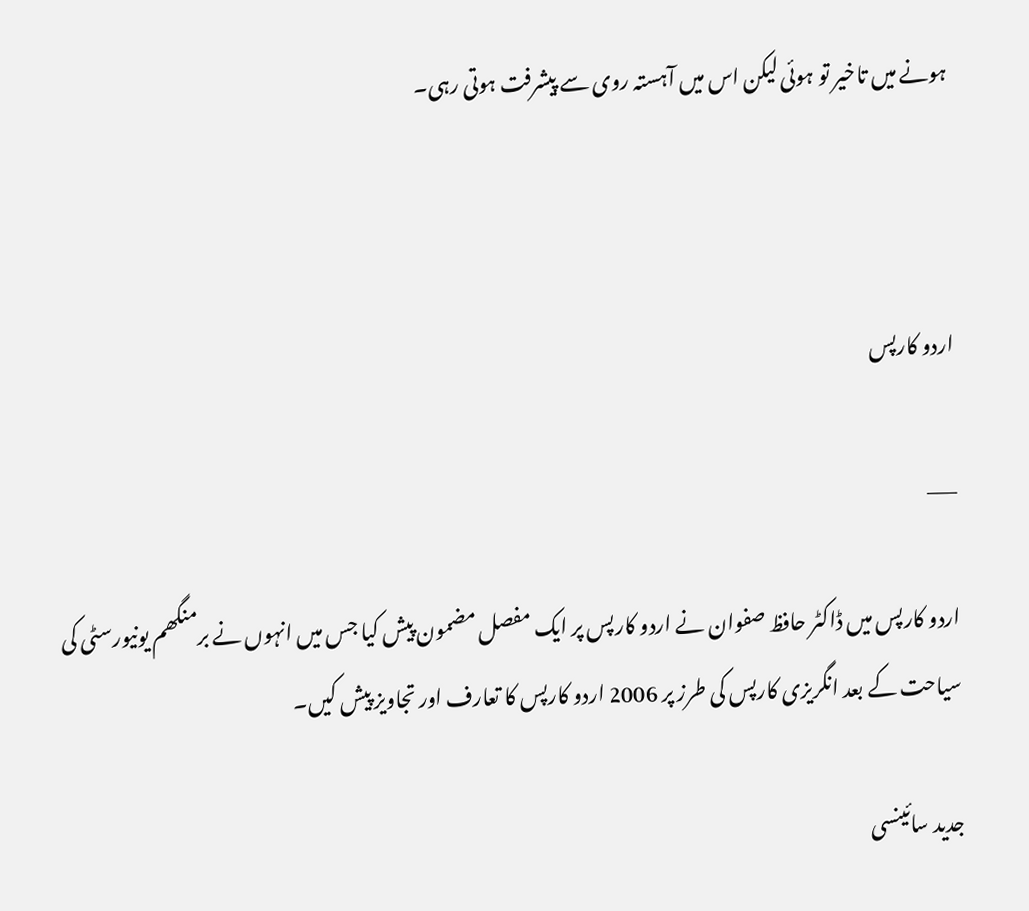ہونے میں تاخیر تو ہوئی لیکن اس میں آہستہ روی سے پیشرفت ہوتی رہی۔



اردو کارپس

___

اردو کارپس میں ڈاکٹر حافظ صفوان نے اردو کارپس پر ایک مفصل مضمون پیش کیا جس میں انہوں نے برمنگھم یونیورسٹی کی سیاحت کے بعد انگریزی کارپس کی طرز پر 2006 اردو کارپس کا تعارف اور تجاویز پیش کیں۔

جدید سائینسی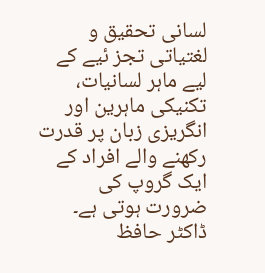لسانی تحقیق و لغتیاتی تجز ئیے کے لیے ماہر لسانیات، تکنیکی ماہرین اور انگریزی زبان پر قدرت رکھنے والے افراد کے ایک گروپ کی ضرورت ہوتی ہے۔ ڈاکٹر حافظ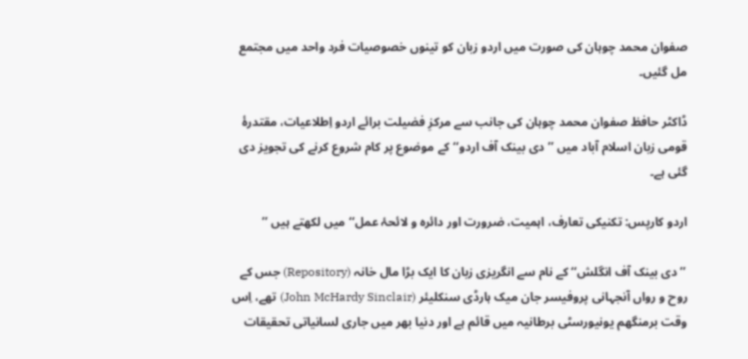صفوان محمد چوہان کی صورت میں اردو زبان کو تینوں خصوصیات فرد واحد میں مجتمع مل گئیں۔

ڈاکٹر حافظ صفوان محمد چوہان کی جانب سے مرکزِ فضیلت برائے اردو اِطلاعیات، مقتدرۂ قومی زبان اسلام آباد میں ’’دی بینک آف اردو‘‘ کے موضوع پر کام شروع کرنے کی تجویز دی گئی ہے۔

اردو کارپس: تکنیکی تعارف، اہمیت، ضرورت اور دائرہ و لائحۂ عمل‘‘ میں لکھتے ہیں ’’

’’دی بینک آف انگلش‘‘ کے نام سے انگریزی زبان کا ایک بڑا مال خانہ (Repository) جس کے روح و رواں آنجہانی پروفیسر جان میک ہارڈی سنکلیئر (John McHardy Sinclair) تھے، اِس وقت برمنگھم یونیورسٹی برطانیہ میں قائم ہے اور دنیا بھر میں جاری لسانیاتی تحقیقات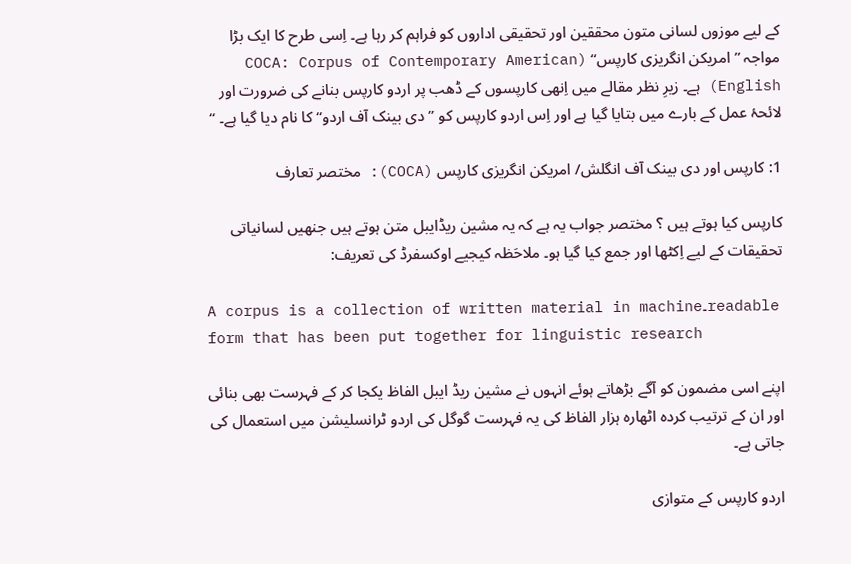کے لیے موزوں لسانی متون محققین اور تحقیقی اداروں کو فراہم کر رہا ہے۔ اِسی طرح کا ایک بڑا مواجہ ’’امریکن انگریزی کارپس‘‘ (COCA: Corpus of Contemporary American English) ہے۔ زیرِ نظر مقالے میں اِنھی کارپسوں کے ڈھب پر اردو کارپس بنانے کی ضرورت اور لائحۂ عمل کے بارے میں بتایا گیا ہے اور اِس اردو کارپس کو ’’دی بینک آف اردو‘‘ کا نام دیا گیا ہے۔ ‘‘

1: کارپس اور دی بینک آف انگلش/ امریکن انگریزی کارپس (COCA): مختصر تعارف

کارپس کیا ہوتے ہیں ؟ مختصر جواب یہ ہے کہ یہ مشین ریڈایبل متن ہوتے ہیں جنھیں لسانیاتی تحقیقات کے لیے اِکٹھا اور جمع کیا گیا ہو۔ ملاحَظہ کیجیے اوکسفرڈ کی تعریف:

A corpus is a collection of written material in machine۔readable form that has been put together for linguistic research

اپنے اسی مضمون کو آگے بڑھاتے ہوئے انہوں نے مشین ریڈ ایبل الفاظ یکجا کر کے فہرست بھی بنائی اور ان کے ترتیب کردہ اٹھارہ ہزار الفاظ کی یہ فہرست گوگل کی اردو ٹرانسلیشن میں استعمال کی جاتی ہے۔

اردو کارپس کے متوازی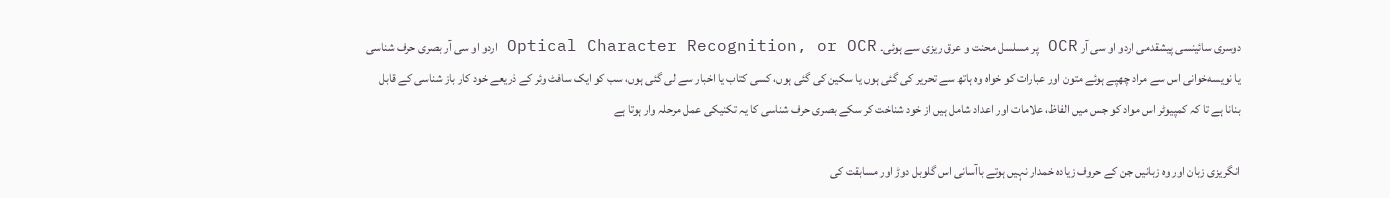دوسری سائینسی پیشقدمی اردو او سی آر OCR پر مسلسل محنت و عرق ریزی سے ہوئی۔ Optical Character Recognition, or OCR اردو او سی آر بصری حرف شناسی یا نویسه‌خوانی اس سے مراد چھپے ہوئے متون اور عبارات کو خواہ وہ ہاتھ سے تحریر کی گئی ہوں یا سکین کی گئی ہوں، کسی کتاب یا اخبار سے لی گئی ہوں، سب کو ایک سافٹ وئر کے ذریعے خود کار باز شناسی کے قابل بنانا ہے تا کہ کمپیوٹر اس مواد کو جس میں الفاظ، علامات اور اعداد شامل ہیں از خود شناخت کر سکے بصری حرف شناسی کا یہ تکنیکی عمل مرحلہ وار ہوتا ہے

انگریزی زبان اور وہ زبانیں جن کے حروف زیادہ خمدار نہیں ہوتے باآسانی اس گلوبل دوڑ اور مسابقت کی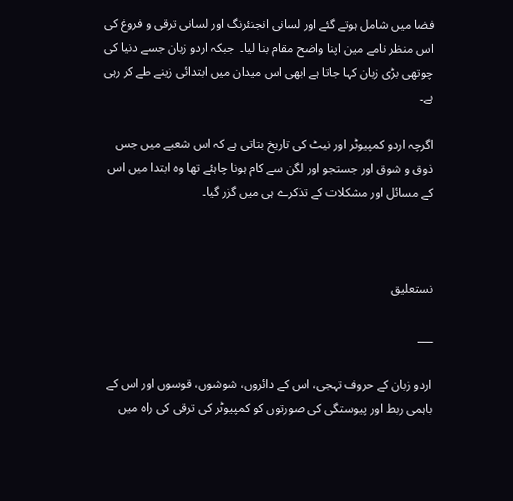فضا میں شامل ہوتے گئے اور لسانی انجنئرنگ اور لسانی ترقی و فروغ کی اس منظر نامے مین اپنا واضح مقام بنا لیا۔  جبکہ اردو زبان جسے دنیا کی چوتھی بڑی زبان کہا جاتا ہے ابھی اس میدان میں ابتدائی زینے طے کر رہی ہے۔

اگرچہ اردو کمپیوٹر اور نیٹ کی تاریخ بتاتی ہے کہ اس شعبے میں جس ذوق و شوق اور جستجو اور لگن سے کام ہونا چاہئے تھا وہ ابتدا میں اس کے مسائل اور مشکلات کے تذکرے ہی میں گزر گیا۔



نستعلیق

___

اردو زبان کے حروف تہجی، اس کے دائروں، شوشوں، قوسوں اور اس کے باہمی ربط اور پیوستگی کی صورتوں کو کمپیوٹر کی ترقی کی راہ میں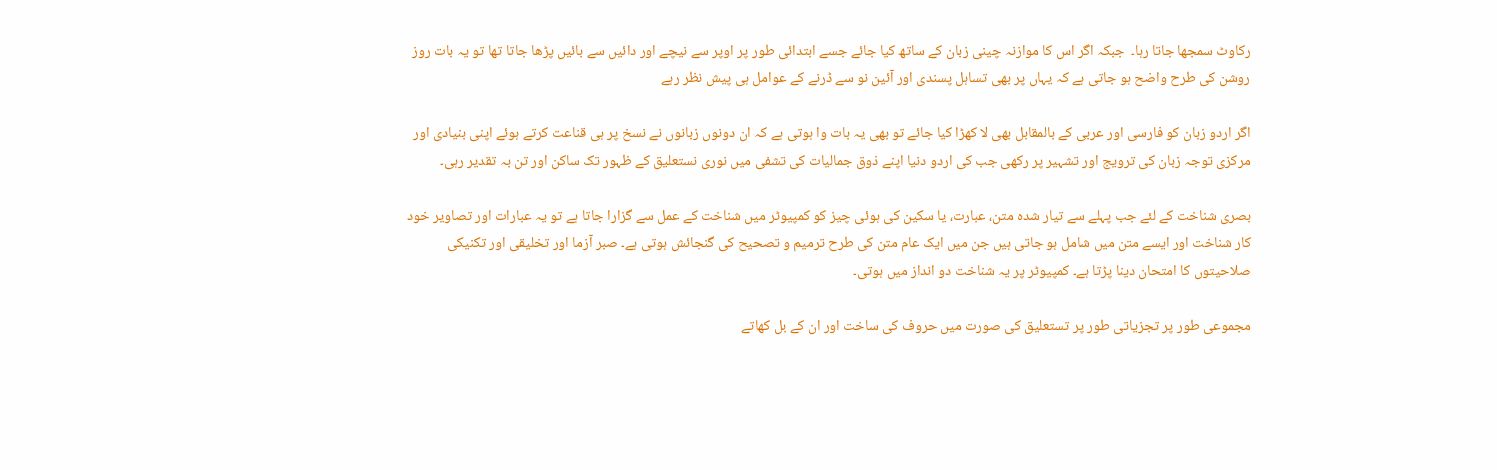رکاوٹ سمجھا جاتا رہا۔  جبکہ اگر اس کا موازنہ چینی زبان کے ساتھ کیا جائے جسے ابتدائی طور پر اوپر سے نیچے اور دائیں سے بائیں پڑھا جاتا تھا تو یہ بات روز روشن کی طرح واضح ہو جاتی ہے کہ یہاں پر بھی تساہل پسندی اور آئین نو سے ڈرنے کے عوامل ہی پیش نظر رہے

اگر اردو زبان کو فارسی اور عربی کے بالمقابل بھی لا کھڑا کیا جائے تو بھی یہ بات وا ہوتی ہے کہ ان دونوں زبانوں نے نسخ پر ہی قناعت کرتے ہوئے اپنی بنیادی اور مرکزی توجہ زبان کی ترویج اور تشہیر پر رکھی جب کی اردو دنیا اپنے ذوق جمالیات کی تشفی میں نوری نستعلیق کے ظہور تک ساکن اور تن بہ تقدیر رہی۔

بصری شناخت کے لئے جب پہلے سے تیار شدہ متن، عبارت، یا سکین کی ہوئی چیز کو کمپیوٹر میں شناخت کے عمل سے گزارا جاتا ہے تو یہ عبارات اور تصاویر خود کار شناخت اور ایسے متن میں شامل ہو جاتی ہیں جن میں ایک عام متن کی طرح ترمیم و تصحیح کی گنجائش ہوتی ہے۔ صبر آزما اور تخلیقی اور تکنیکی صلاحیتوں کا امتحان دینا پڑتا ہے۔ کمپیوٹر پر یہ شناخت دو انداز میں ہوتی۔

مجموعی طور پر تجزیاتی طور پر تستعلیق کی صورت میں حروف کی ساخت اور ان کے بل کھاتے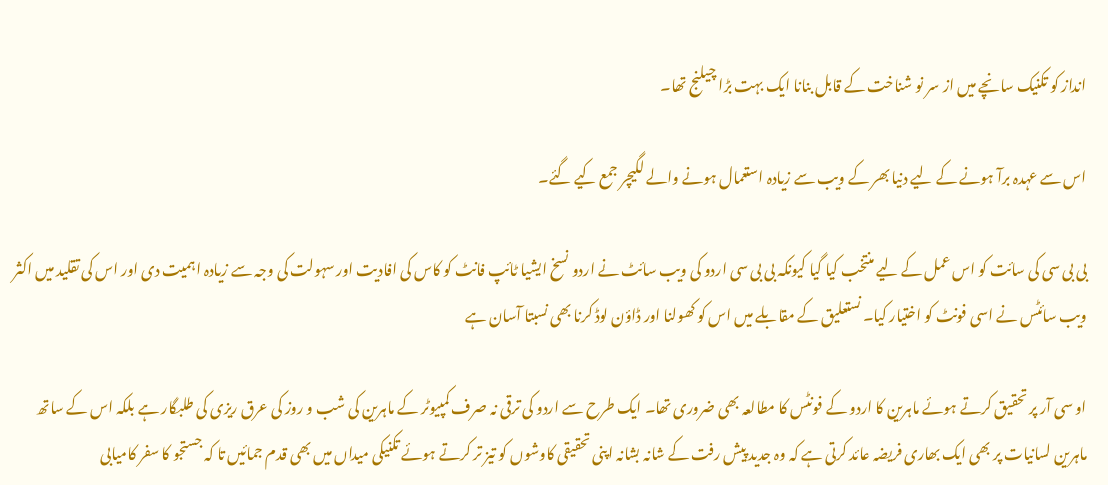انداز کو تکنیک سانچے میں از سر نو شناخت کے قابل بنانا ایک بہت بڑا چیلنج تھا۔

اس سے عہدہ برآ ہونے کے لیے دنیا بھر کے ویب سے زیادہ استعمال ہونے والے لگیچر جمع کیے گئے۔

بی بی سی کی سائت کو اس عمل کے لیے منتخب کیا گیا کیونکہ بی بی سی اردو کی ویب سائٹ نے اردو نسخ ایشیا ٹائپ فانٹ کو کاس کی افادیت اور سہولت کی وجہ سے زیادہ اہمیت دی اور اس کی تقلید میں اکثر ویب سائٹس نے اسی فونٹ کو اختیار کیا۔ نستعلیق کے مقابلے میں اس کو کھولنا اور ڈاؤن لوڈ کرنا بھی نسبتا آسان ہے

او سی آر پر تحقیق کرتے ہوئے ماہرین کا اردو کے فونٹس کا مطالعہ بھی ضروری تھا۔ ایک طرح سے اردو کی ترقی نہ صرف کمپیوٹر کے ماہرین کی شب و روز کی عرق ریزی کی طلبگار ہے بلکہ اس کے ساتھ ماہرین لسانیات پر بھی ایک بھاری فریضہ عائد کرتی ہے کہ وہ جدید پیش رفت کے شانہ بشانہ اپنی تحقیقی کاوشوں کو تیز تر کرتے ہوئے تکنیکی میداں میں بھی قدم جمائیں تا کہ جستجو کا سفر کامیابی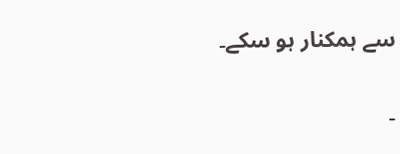سے ہمکنار ہو سکے۔

۔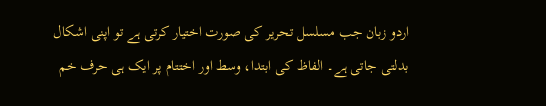اردو زبان جب مسلسل تحریر کی صورت اختیار کرتی ہے تو اپنی اشکال بدلتی جاتی ہے۔ الفاظ کی ابتدا، وسط اور اختتام پر ایک ہی حرف خم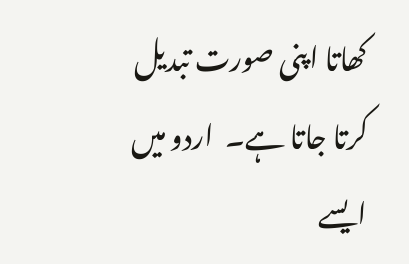کھاتا اپنی صورت تبدیل کرتا جاتا ہے۔  اردو میں ایسے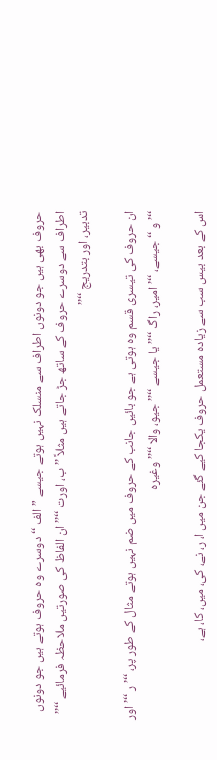حروف بھی ہیں جو دونوں اطراف سے منسلک نہیں ہوتے جیسے ” الف ‘‘ دوسرے وہ حروف ہوتے ہیں جو دونوں اطراف سے دوسرے حروف کے ساتھ جڑ جاتے ہیں مثلاً ’’ ب، اورت ‘‘’’ ان الفاظ کی صورتیں ملاحظہ فرمائیے ‘‘’’ تدبیر، اور بتدریج ‘‘’’

ان حروف کی تیسری قسم وہ ہوتی ہے جو بائیں جانب کے حروف میں ضم نہیں ہوتے مثال کے طور پر، ‘‘’ ر ‘‘’ اور ‘‘’ و ‘‘ جیسے، ‘‘’ امیر، راگ ‘‘’’ یا جیسے ‘‘’’ جیو، والا ‘‘’’ وغیرہ

اس کے بعد بیس سب سے زیادہ مستعمل حروف یکجا کیے گئے جن میں ا، ر، نے، کی، میں، کا، ہے،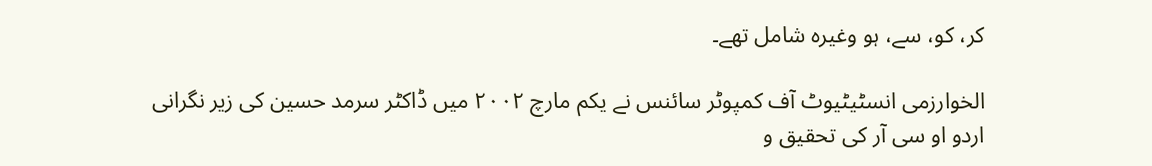کر، کو، سے، ہو وغیرہ شامل تھے۔

الخوارزمی انسٹیٹیوٹ آف کمپوٹر سائنس نے یکم مارچ ۲۰۰۲ میں ڈاکٹر سرمد حسین کی زیر نگرانی اردو او سی آر کی تحقیق و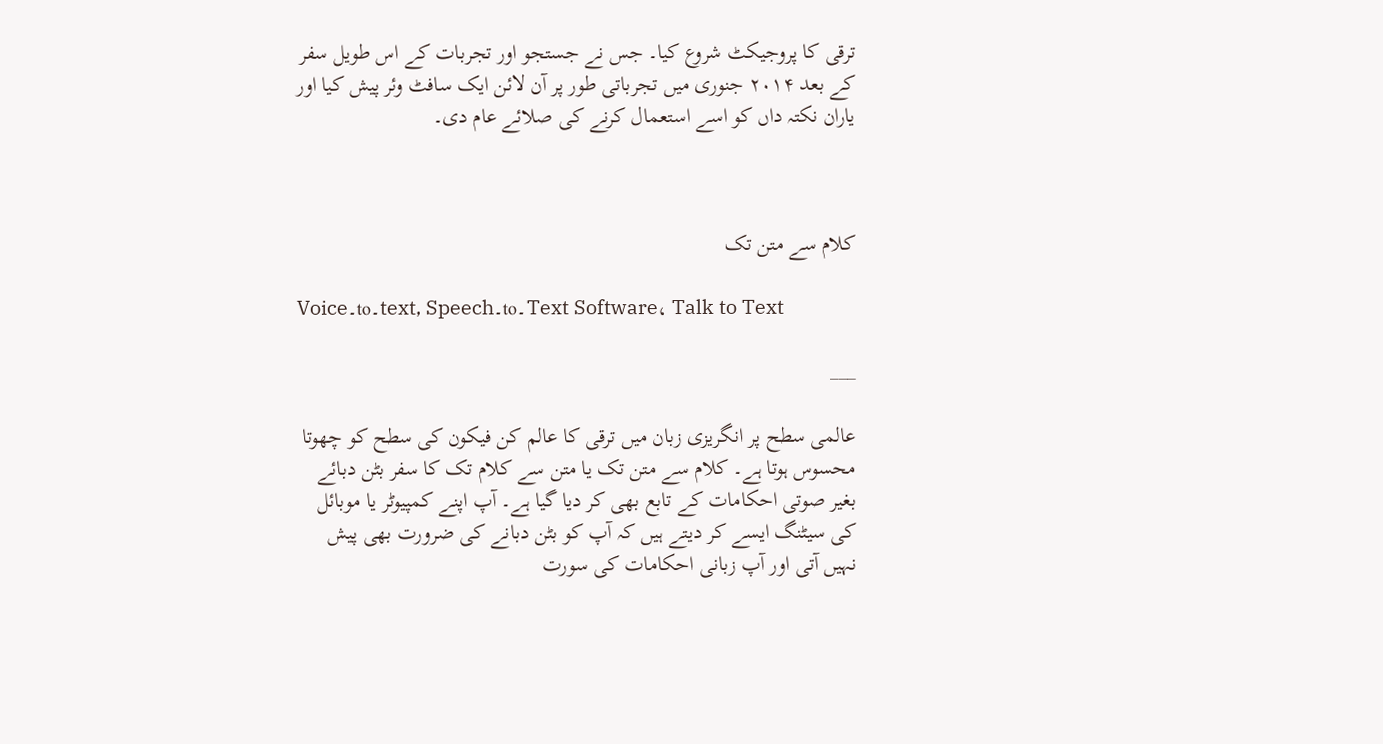ترقی کا پروجیکٹ شروع کیا۔ جس نے جستجو اور تجربات کے اس طویل سفر کے بعد ۲۰۱۴ جنوری میں تجرباتی طور پر آن لائن ایک سافٹ وئر پیش کیا اور یاران نکتہ داں کو اسے استعمال کرنے کی صلائے عام دی۔



کلام سے متن تک

Voice۔to۔text, Speech۔to۔Text Software، Talk to Text

___

عالمی سطح پر انگریزی زبان میں ترقی کا عالم کن فیکون کی سطح کو چھوتا محسوس ہوتا ہے۔ کلام سے متن تک یا متن سے کلام تک کا سفر بٹن دبائے بغیر صوتی احکامات کے تابع بھی کر دیا گیا ہے۔ آپ اپنے کمپیوٹر یا موبائل کی سیٹنگ ایسے کر دیتے ہیں کہ آپ کو بٹن دبانے کی ضرورت بھی پیش نہیں آتی اور آپ زبانی احکامات کی سورت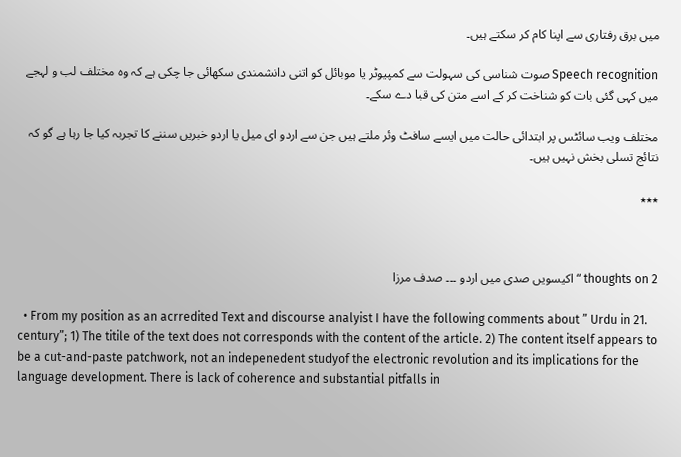میں برق رفتاری سے اپنا کام کر سکتے ہیں۔

Speech recognition صوت شناسی کی سہولت سے کمپیوٹر یا موبائل کو اتنی دانشمندی سکھائی جا چکی ہے کہ وہ مختلف لب و لہجے میں کہی گئی بات کو شناخت کر کے اسے متن کی قبا دے سکے۔

مختلف ویب سائٹس پر ابتدائی حالت میں ایسے سافٹ وئر ملتے ہیں جن سے اردو ای میل یا اردو خبریں سننے کا تجربہ کیا جا رہا ہے گو کہ نتائج تسلی بخش نہیں ہیں۔

٭٭٭



2 thoughts on “اکیسویں صدی میں اردو ۔۔۔ صدف مرزا

  • From my position as an acrredited Text and discourse analyist I have the following comments about ” Urdu in 21. century”; 1) The titile of the text does not corresponds with the content of the article. 2) The content itself appears to be a cut-and-paste patchwork, not an indepenedent studyof the electronic revolution and its implications for the language development. There is lack of coherence and substantial pitfalls in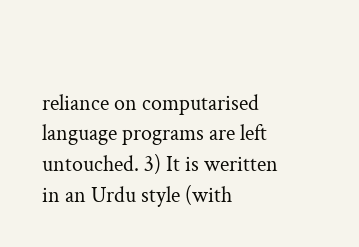reliance on computarised language programs are left untouched. 3) It is weritten in an Urdu style (with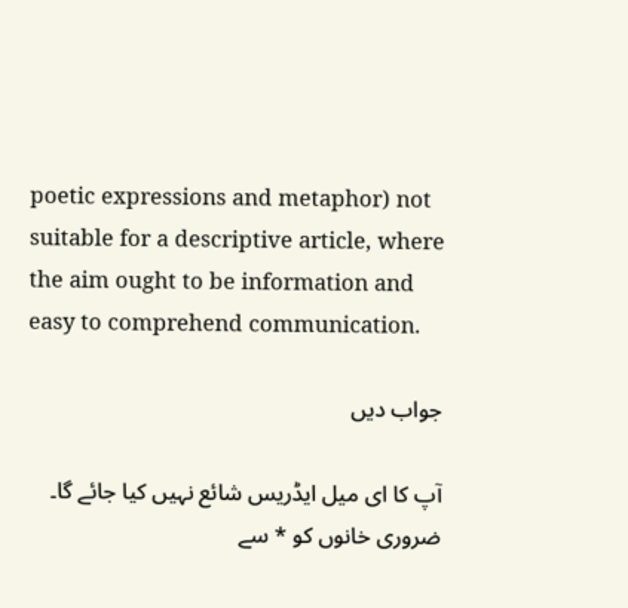poetic expressions and metaphor) not suitable for a descriptive article, where the aim ought to be information and easy to comprehend communication.

جواب دیں

آپ کا ای میل ایڈریس شائع نہیں کیا جائے گا۔ ضروری خانوں کو * سے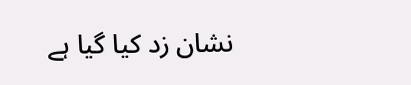نشان زد کیا گیا ہے